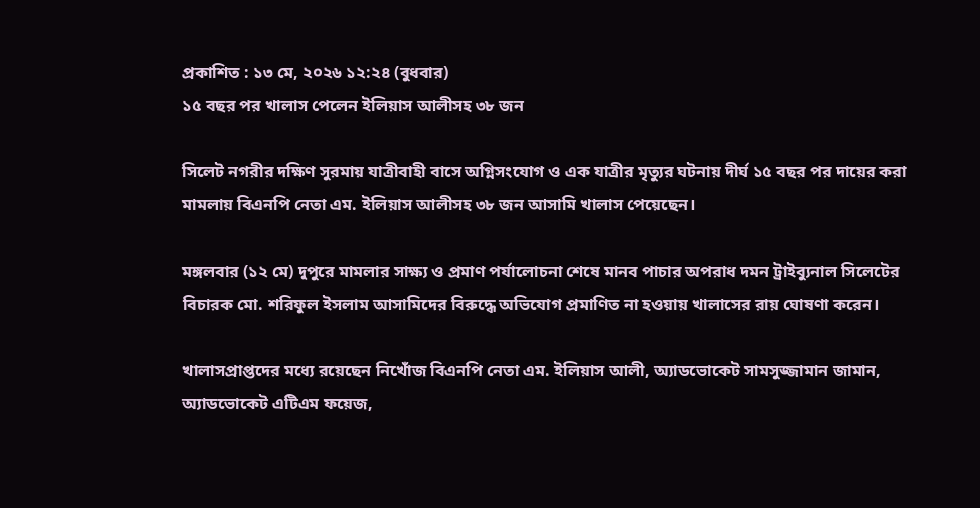প্রকাশিত : ১৩ মে, ২০২৬ ১২:২৪ (বুধবার)
১৫ বছর পর খালাস পেলেন ইলিয়াস আলীসহ ৩৮ জন

সিলেট নগরীর দক্ষিণ সুরমায় যাত্রীবাহী বাসে অগ্নিসংযোগ ও এক যাত্রীর মৃত্যুর ঘটনায় দীর্ঘ ১৫ বছর পর দায়ের করা মামলায় বিএনপি নেতা এম. ইলিয়াস আলীসহ ৩৮ জন আসামি খালাস পেয়েছেন।

মঙ্গলবার (১২ মে) দুপুরে মামলার সাক্ষ্য ও প্রমাণ পর্যালোচনা শেষে মানব পাচার অপরাধ দমন ট্রাইব্যুনাল সিলেটের বিচারক মো. শরিফুল ইসলাম আসামিদের বিরুদ্ধে অভিযোগ প্রমাণিত না হওয়ায় খালাসের রায় ঘোষণা করেন।

খালাসপ্রাপ্তদের মধ্যে রয়েছেন নিখোঁজ বিএনপি নেতা এম. ইলিয়াস আলী, অ্যাডভোকেট সামসুজ্জামান জামান, অ্যাডভোকেট এটিএম ফয়েজ,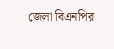জেলা বিএনপির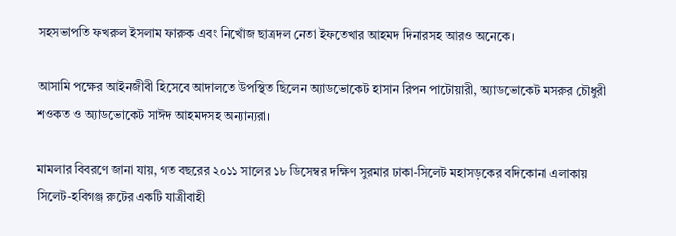সহসভাপতি ফখরুল ইসলাম ফারুক এবং নিখোঁজ ছাত্রদল নেতা ইফতেখার আহমদ দিনারসহ আরও অনেকে।

আসামি পক্ষের আইনজীবী হিসেবে আদালতে উপস্থিত ছিলেন অ্যাডভোকেট হাসান রিপন পাটোয়ারী, অ্যাডভোকেট মসরুর চৌধুরী শওকত ও অ্যাডভোকেট সাঈদ আহমদসহ অন্যান্যরা।

মামলার বিবরণে জানা যায়, গত বছরের ২০১১ সালের ১৮ ডিসেম্বর দক্ষিণ সুরমার ঢাকা-সিলেট মহাসড়কের বদিকোনা এলাকায় সিলেট-হবিগঞ্জ রুটের একটি যাত্রীবাহী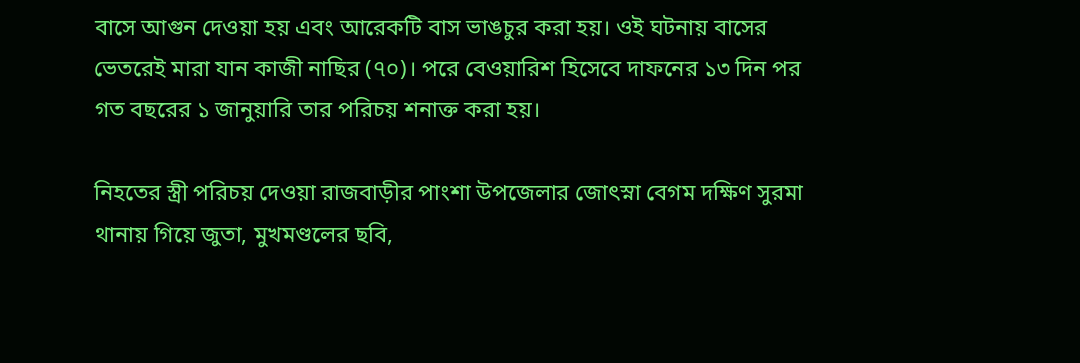বাসে আগুন দেওয়া হয় এবং আরেকটি বাস ভাঙচুর করা হয়। ওই ঘটনায় বাসের ভেতরেই মারা যান কাজী নাছির (৭০)। পরে বেওয়ারিশ হিসেবে দাফনের ১৩ দিন পর গত বছরের ১ জানুয়ারি তার পরিচয় শনাক্ত করা হয়।

নিহতের স্ত্রী পরিচয় দেওয়া রাজবাড়ীর পাংশা উপজেলার জোৎস্না বেগম দক্ষিণ সুরমা থানায় গিয়ে জুতা, মুখমণ্ডলের ছবি,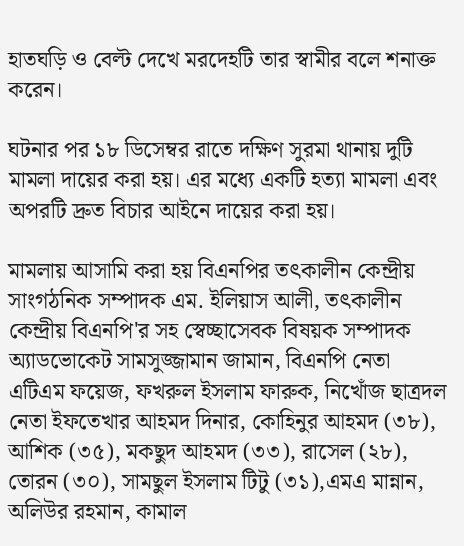হাতঘড়ি ও বেল্ট দেখে মরদেহটি তার স্বামীর বলে শনাক্ত করেন।

ঘটনার পর ১৮ ডিসেম্বর রাতে দক্ষিণ সুরমা থানায় দুটি মামলা দায়ের করা হয়। এর মধ্যে একটি হত্যা মামলা এবং অপরটি দ্রুত বিচার আইনে দায়ের করা হয়।

মামলায় আসামি করা হয় বিএনপির তৎকালীন কেন্দ্রীয় সাংগঠনিক সম্পাদক এম. ইলিয়াস আলী, তৎকালীন কেন্দ্রীয় বিএনপি'র সহ স্বেচ্ছাসেবক বিষয়ক সম্পাদক অ্যাডভোকেট সামসুজ্জামান জামান, বিএনপি নেতা এটিএম ফয়েজ, ফখরুল ইসলাম ফারুক, নিখোঁজ ছাত্রদল নেতা ইফতেখার আহমদ দিনার, কোহিনুর আহমদ (৩৮), আশিক (৩৫), মকছুদ আহমদ (৩৩), রাসেল (২৮), তোরন (৩০), সামছুল ইসলাম টিটু (৩১),এমএ মান্নান, অলিউর রহমান, কামাল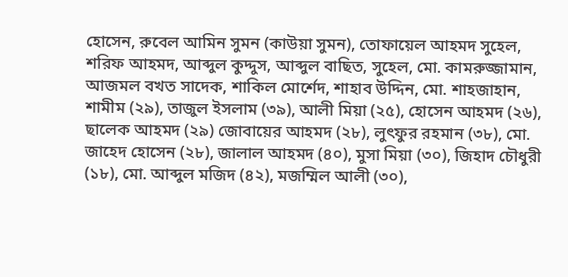হোসেন, রুবেল আমিন সুমন (কাউয়া সুমন), তোফায়েল আহমদ সুহেল, শরিফ আহমদ, আব্দুল কুদ্দুস, আব্দুল বাছিত, সুহেল, মো. কামরুজ্জামান, আজমল বখত সাদেক, শাকিল মোর্শেদ, শাহাব উদ্দিন, মো. শাহজাহান, শামীম (২৯), তাজুল ইসলাম (৩৯), আলী মিয়া (২৫), হোসেন আহমদ (২৬), ছালেক আহমদ (২৯) জোবায়ের আহমদ (২৮), লুৎফুর রহমান (৩৮), মো. জাহেদ হোসেন (২৮), জালাল আহমদ (৪০), মুসা মিয়া (৩০), জিহাদ চৌধুরী (১৮), মো. আব্দুল মজিদ (৪২), মজম্মিল আলী (৩০),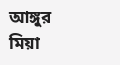আঙ্গুর মিয়া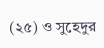(২৫) ও সুহেদুর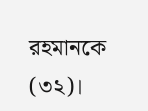রহমানকে (৩২)।